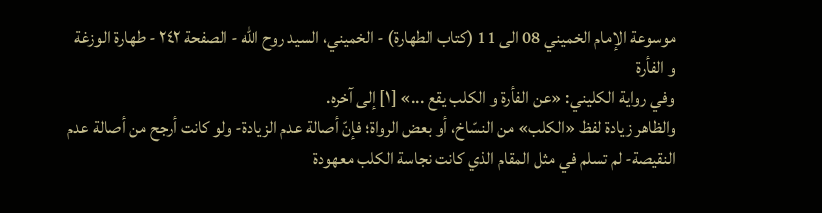موسوعة الإمام الخميني 08 الى 11 (كتاب الطهارة) - الخميني، السيد روح الله - الصفحة ٢٤٢ - طهارة الوزغة و الفأرة
وفي رواية الكليني: «عن الفأرة و الكلب يقع ...» [١] إلى آخره.
والظاهر زيادة لفظ «الكلب» من النسّاخ، أو بعض الرواة؛ فإنّ أصالة عدم الزيادة- ولو كانت أرجح من أصالة عدم النقيصة- لم تسلم في مثل المقام الذي كانت نجاسة الكلب معهودة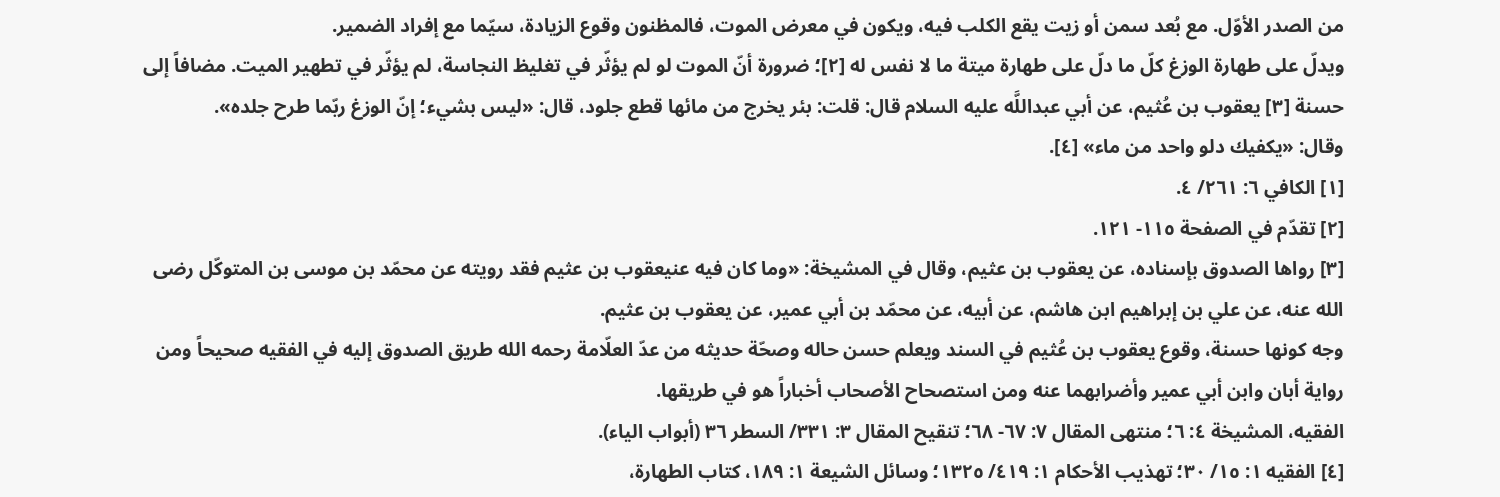من الصدر الأوّل. مع بُعد سمن أو زيت يقع الكلب فيه، ويكون في معرض الموت، فالمظنون وقوع الزيادة، سيّما مع إفراد الضمير.
ويدلّ على طهارة الوزغ كلّ ما دلّ على طهارة ميتة ما لا نفس له [٢]؛ ضرورة أنّ الموت لو لم يؤثّر في تغليظ النجاسة، لم يؤثّر في تطهير الميت. مضافاً إلى حسنة [٣] يعقوب بن عُثيم، عن أبي عبداللَّه عليه السلام قال: قلت: بئر يخرج من مائها قطع جلود، قال: «ليس بشيء؛ إنّ الوزغ ربّما طرح جلده».
وقال: «يكفيك دلو واحد من ماء» [٤].
[١] الكافي ٦: ٢٦١/ ٤.
[٢] تقدّم في الصفحة ١١٥- ١٢١.
[٣] رواها الصدوق بإسناده، عن يعقوب بن عثيم، وقال في المشيخة: «وما كان فيه عنيعقوب بن عثيم فقد رويته عن محمّد بن موسى بن المتوكّل رضى الله عنه، عن علي بن إبراهيم ابن هاشم، عن أبيه، عن محمّد بن أبي عمير، عن يعقوب بن عثيم.
وجه كونها حسنة، وقوع يعقوب بن عُثيم في السند ويعلم حسن حاله وصحّة حديثه من عدّ العلّامة رحمه الله طريق الصدوق إليه في الفقيه صحيحاً ومن رواية أبان وابن أبي عمير وأضرابهما عنه ومن استصحاح الأصحاب أخباراً هو في طريقها.
الفقيه، المشيخة ٤: ٦؛ منتهى المقال ٧: ٦٧- ٦٨؛ تنقيح المقال ٣: ٣٣١/ السطر ٣٦ (أبواب الياء).
[٤] الفقيه ١: ١٥/ ٣٠؛ تهذيب الأحكام ١: ٤١٩/ ١٣٢٥؛ وسائل الشيعة ١: ١٨٩، كتاب الطهارة،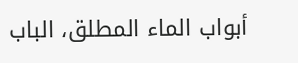أبواب الماء المطلق، الباب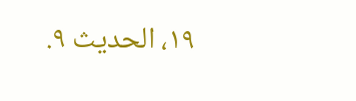١٩، الحديث ٩.